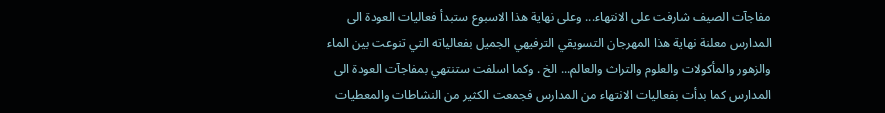مفاجآت الصيف شارفت على الانتهاء... وعلى نهاية هذا الاسبوع ستبدأ فعاليات العودة الى المدارس معلنة نهاية هذا المهرجان التسويقي الترفيهي الجميل بفعالياته التي تنوعت بين الماء والزهور والمأكولات والعلوم والتراث والعالم... الخ . وكما اسلفت ستنتهي بمفاجآت العودة الى المدارس كما بدأت بفعاليات الانتهاء من المدارس فجمعت الكثير من النشاطات والمعطيات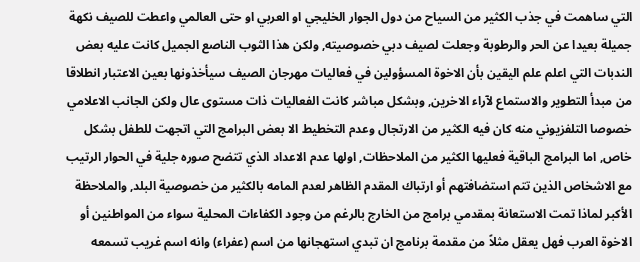التي ساهمت في جذب الكثير من السياح من دول الجوار الخليجي او العربي او حتى العالمي واعطت للصيف نكهة جميلة بعيدا عن الحر والرطوبة وجعلت لصيف دبي خصوصيته, ولكن هذا الثوب الناصع الجميل كانت عليه بعض الندبات التي اعلم علم اليقين بأن الاخوة المسؤولين في فعاليات مهرجان الصيف سيأخذونها بعين الاعتبار انطلاقا من مبدأ التطوير والاستماع لآراء الاخرين, وبشكل مباشر كانت الفعاليات ذات مستوى عال ولكن الجانب الاعلامي خصوصا التلفزيوني منه كان فيه الكثير من الارتجال وعدم التخطيط الا بعض البرامج التي اتجهت للطفل بشكل خاص, اما البرامج الباقية فعليها الكثير من الملاحظات, اولها عدم الاعداد الذي تتضح صوره جلية في الحوار الرتيب مع الاشخاص الذين تتم استضافتهم أو ارتباك المقدم الظاهر لعدم المامه بالكثير من خصوصية البلد, والملاحظة الأكبر لماذا تمت الاستعانة بمقدمي برامج من الخارج بالرغم من وجود الكفاءات المحلية سواء من المواطنين أو الاخوة العرب فهل يعقل مثلاً من مقدمة برنامج ان تبدي استهجانها من اسم (عفراء) وانه اسم غريب تسمعه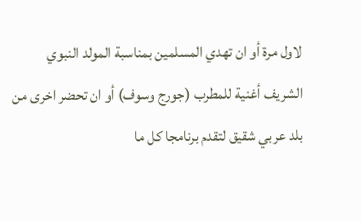لاول مرة أو ان تهدي المسلمين بمناسبة المولد النبوي الشريف أغنية للمطرب (جورج وسوف) أو ان تحضر اخرى من بلد عربي شقيق لتقدم برنامجا كل ما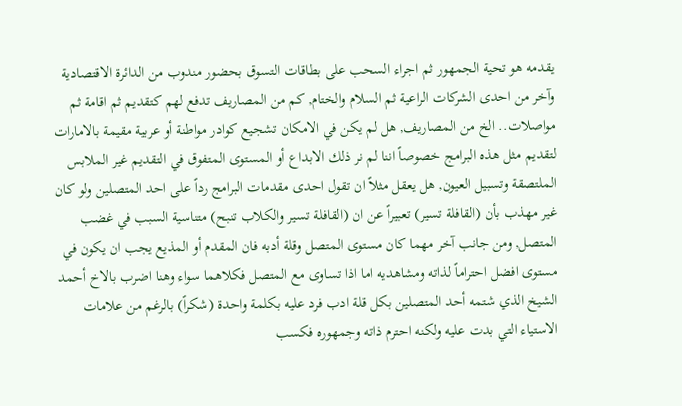يقدمه هو تحية الجمهور ثم اجراء السحب على بطاقات التسوق بحضور مندوب من الدائرة الاقتصادية وآخر من احدى الشركات الراعية ثم السلام والختام, كم من المصاريف تدفع لهم كتقديم ثم اقامة ثم مواصلات.. الخ من المصاريف, هل لم يكن في الامكان تشجيع كوادر مواطنة أو عربية مقيمة بالامارات لتقديم مثل هذه البرامج خصوصاً اننا لم نر ذلك الابداع أو المستوى المتفوق في التقديم غير الملابس الملتصقة وتسبيل العيون, هل يعقل مثلاً ان تقول احدى مقدمات البرامج رداً على احد المتصلين ولو كان غير مهذب بأن (القافلة تسير) تعبيراً عن ان (القافلة تسير والكلاب تنبح) متناسية السبب في غضب المتصل, ومن جانب آخر مهما كان مستوى المتصل وقلة أدبه فان المقدم أو المذيع يجب ان يكون في مستوى افضل احتراماً لذاته ومشاهديه اما اذا تساوى مع المتصل فكلاهما سواء وهنا اضرب بالاخ أحمد الشيخ الذي شتمه أحد المتصلين بكل قلة ادب فرد عليه بكلمة واحدة (شكراً) بالرغم من علامات الاستياء التي بدت عليه ولكنه احترم ذاته وجمهوره فكسب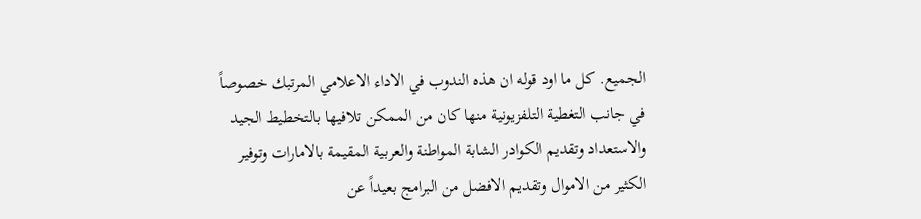الجميع. كل ما اود قوله ان هذه الندوب في الاداء الاعلامي المرتبك خصوصاً في جانب التغطية التلفزيونية منها كان من الممكن تلافيها بالتخطيط الجيد والاستعداد وتقديم الكوادر الشابة المواطنة والعربية المقيمة بالامارات وتوفير الكثير من الاموال وتقديم الافضل من البرامج بعيداً عن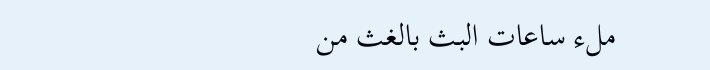ملء ساعات البث بالغث من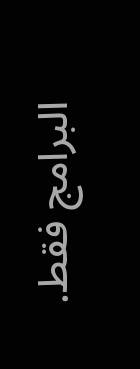البرامج فقط.